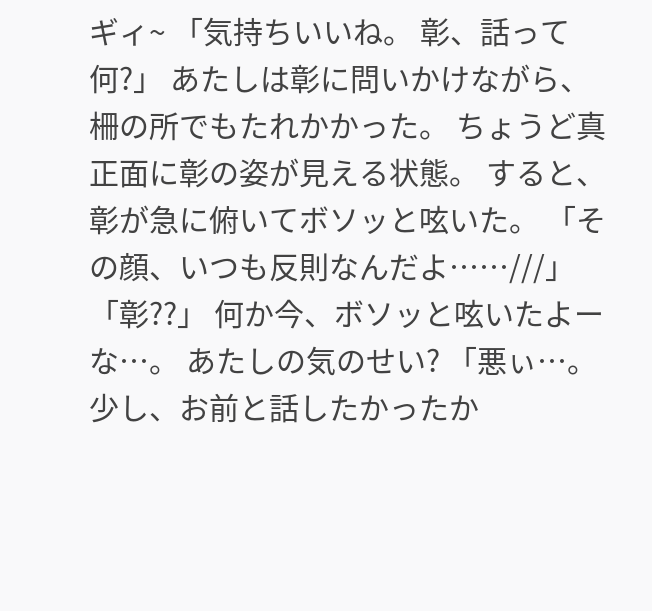ギィ~ 「気持ちいいね。 彰、話って何?」 あたしは彰に問いかけながら、柵の所でもたれかかった。 ちょうど真正面に彰の姿が見える状態。 すると、彰が急に俯いてボソッと呟いた。 「その顔、いつも反則なんだよ……///」 「彰??」 何か今、ボソッと呟いたよーな…。 あたしの気のせい? 「悪ぃ…。 少し、お前と話したかったか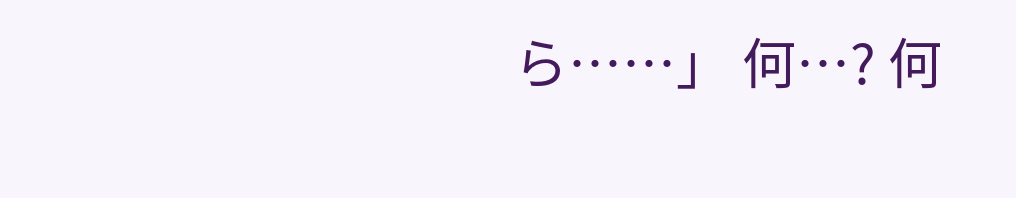ら……」 何…? 何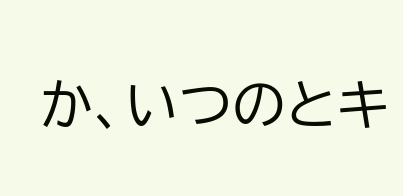か、いつのとキ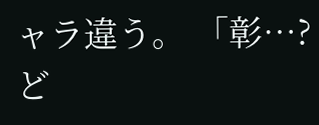ャラ違う。 「彰…? ど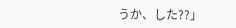うか、した??」